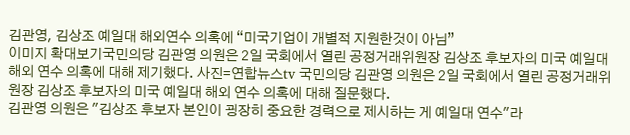김관영, 김상조 예일대 해외연수 의혹에 “미국기업이 개별적 지원한것이 아님”
이미지 확대보기국민의당 김관영 의원은 2일 국회에서 열린 공정거래위원장 김상조 후보자의 미국 예일대 해외 연수 의혹에 대해 제기했다. 사진=연합뉴스tv 국민의당 김관영 의원은 2일 국회에서 열린 공정거래위원장 김상조 후보자의 미국 예일대 해외 연수 의혹에 대해 질문했다.
김관영 의원은 "김상조 후보자 본인이 굉장히 중요한 경력으로 제시하는 게 예일대 연수"라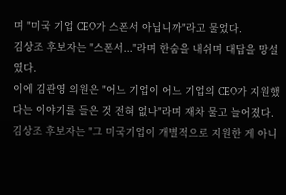며 "미국 기업 CEO가 스폰서 아닙니까"라고 물었다.
김상조 후보자는 "스폰서..."라며 한숨을 내쉬며 대답을 망설였다.
이에 김관영 의원은 "어느 기업이 어느 기업의 CEO가 지원했다는 이야기를 들은 것 전혀 없나"라며 재차 물고 늘어졌다.
김상조 후보자는 "그 미국기업이 개별적으로 지원한 게 아니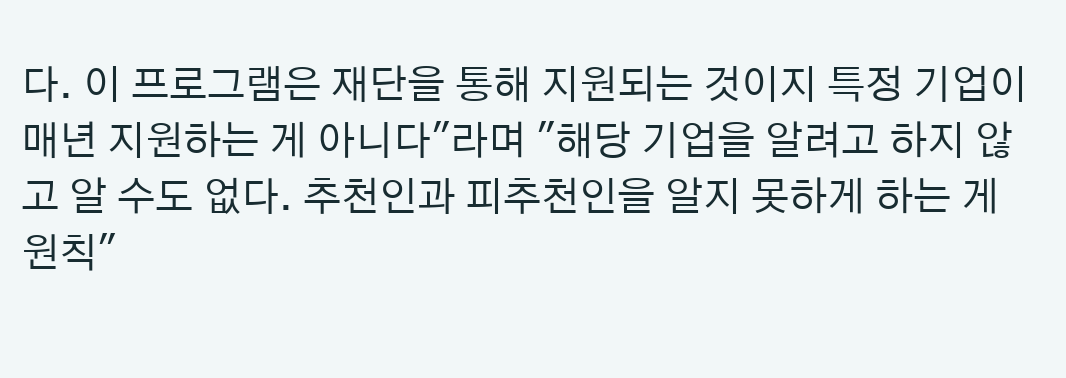다. 이 프로그램은 재단을 통해 지원되는 것이지 특정 기업이 매년 지원하는 게 아니다"라며 "해당 기업을 알려고 하지 않고 알 수도 없다. 추천인과 피추천인을 알지 못하게 하는 게 원칙"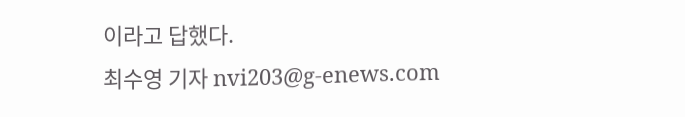이라고 답했다.
최수영 기자 nvi203@g-enews.com